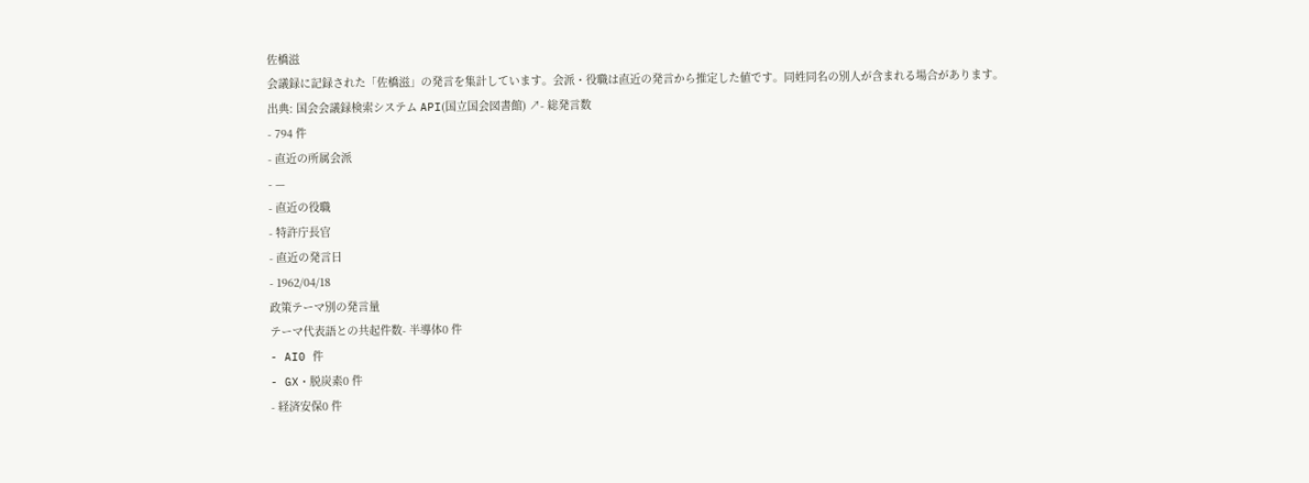佐橋滋
会議録に記録された「佐橋滋」の発言を集計しています。会派・役職は直近の発言から推定した値です。同姓同名の別人が含まれる場合があります。
出典: 国会会議録検索システム API(国立国会図書館) ↗- 総発言数
- 794 件
- 直近の所属会派
- —
- 直近の役職
- 特許庁長官
- 直近の発言日
- 1962/04/18
政策テーマ別の発言量
テーマ代表語との共起件数- 半導体0 件
- AI0 件
- GX・脱炭素0 件
- 経済安保0 件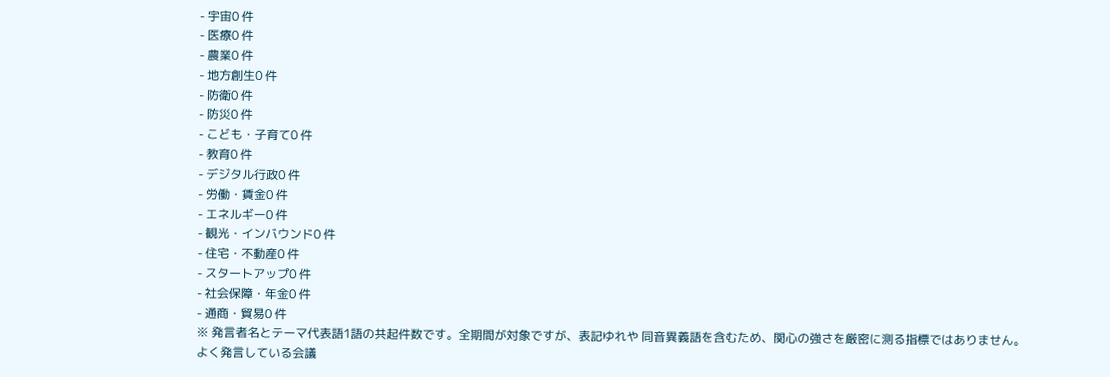- 宇宙0 件
- 医療0 件
- 農業0 件
- 地方創生0 件
- 防衛0 件
- 防災0 件
- こども・子育て0 件
- 教育0 件
- デジタル行政0 件
- 労働・賃金0 件
- エネルギー0 件
- 観光・インバウンド0 件
- 住宅・不動産0 件
- スタートアップ0 件
- 社会保障・年金0 件
- 通商・貿易0 件
※ 発言者名とテーマ代表語1語の共起件数です。全期間が対象ですが、表記ゆれや 同音異義語を含むため、関心の強さを厳密に測る指標ではありません。
よく発言している会議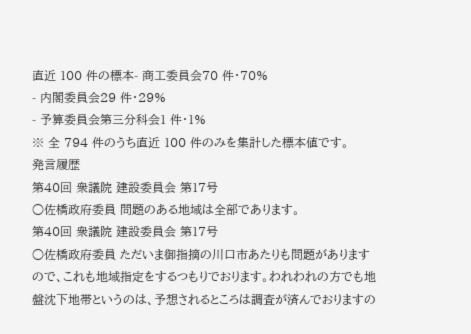直近 100 件の標本- 商工委員会70 件・70%
- 内閣委員会29 件・29%
- 予算委員会第三分科会1 件・1%
※ 全 794 件のうち直近 100 件のみを集計した標本値です。
発言履歴
第40回 衆議院 建設委員会 第17号
○佐橋政府委員 問題のある地域は全部であります。
第40回 衆議院 建設委員会 第17号
○佐橋政府委員 ただいま御指摘の川口市あたりも問題がありますので、これも地域指定をするつもりでおります。われわれの方でも地盤沈下地帯というのは、予想されるところは調査が済んでおりますの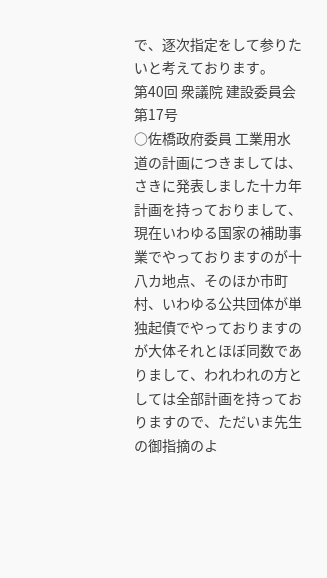で、逐次指定をして参りたいと考えております。
第40回 衆議院 建設委員会 第17号
○佐橋政府委員 工業用水道の計画につきましては、さきに発表しました十カ年計画を持っておりまして、現在いわゆる国家の補助事業でやっておりますのが十八カ地点、そのほか市町村、いわゆる公共団体が単独起債でやっておりますのが大体それとほぼ同数でありまして、われわれの方としては全部計画を持っておりますので、ただいま先生の御指摘のよ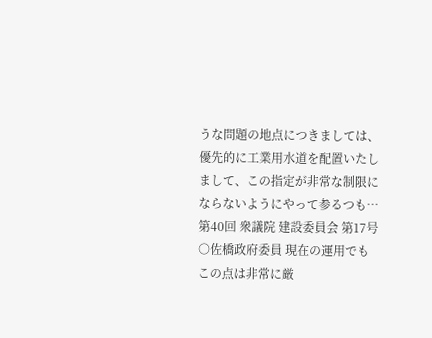うな問題の地点につきましては、優先的に工業用水道を配置いたしまして、この指定が非常な制限にならないようにやって参るつも…
第40回 衆議院 建設委員会 第17号
○佐橋政府委員 現在の運用でもこの点は非常に厳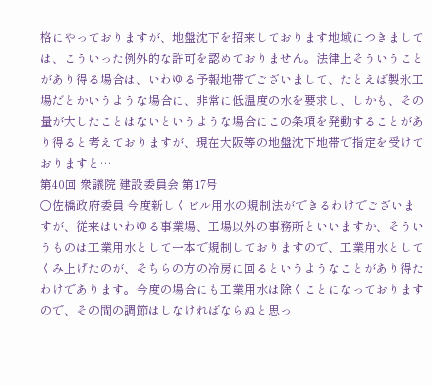格にやっておりますが、地盤沈下を招来しております地域につきましては、こういった例外的な許可を認めておりません。法律上そういうことがあり得る場合は、いわゆる予報地帯でございまして、たとえば製氷工場だとかいうような場合に、非常に低温度の水を要求し、しかも、その量が大したことはないというような場合にこの条項を発動することがあり得ると考えておりますが、現在大阪等の地盤沈下地帯で指定を受けておりますと…
第40回 衆議院 建設委員会 第17号
○佐橋政府委員 今度新しくビル用水の規制法ができるわけでございますが、従来はいわゆる事業場、工場以外の事務所といいますか、そういうものは工業用水として一本で規制しておりますので、工業用水としてくみ上げたのが、そちらの方の冷房に回るというようなことがあり得たわけであります。今度の場合にも工業用水は除くことになっておりますので、その間の調節はしなければならぬと思っ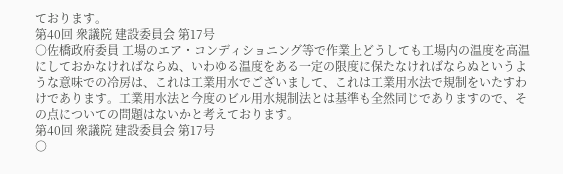ております。
第40回 衆議院 建設委員会 第17号
○佐橋政府委員 工場のエア・コンディショニング等で作業上どうしても工場内の温度を高温にしておかなければならぬ、いわゆる温度をある一定の限度に保たなければならぬというような意味での冷房は、これは工業用水でございまして、これは工業用水法で規制をいたすわけであります。工業用水法と今度のビル用水規制法とは基準も全然同じでありますので、その点についての問題はないかと考えております。
第40回 衆議院 建設委員会 第17号
○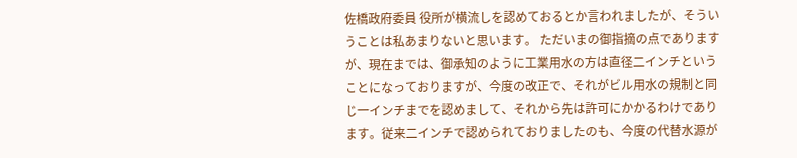佐橋政府委員 役所が横流しを認めておるとか言われましたが、そういうことは私あまりないと思います。 ただいまの御指摘の点でありますが、現在までは、御承知のように工業用水の方は直径二インチということになっておりますが、今度の改正で、それがビル用水の規制と同じ一インチまでを認めまして、それから先は許可にかかるわけであります。従来二インチで認められておりましたのも、今度の代替水源が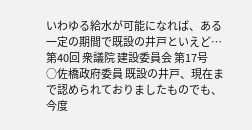いわゆる給水が可能になれば、ある一定の期間で既設の井戸といえど…
第40回 衆議院 建設委員会 第17号
○佐橋政府委員 既設の井戸、現在まで認められておりましたものでも、今度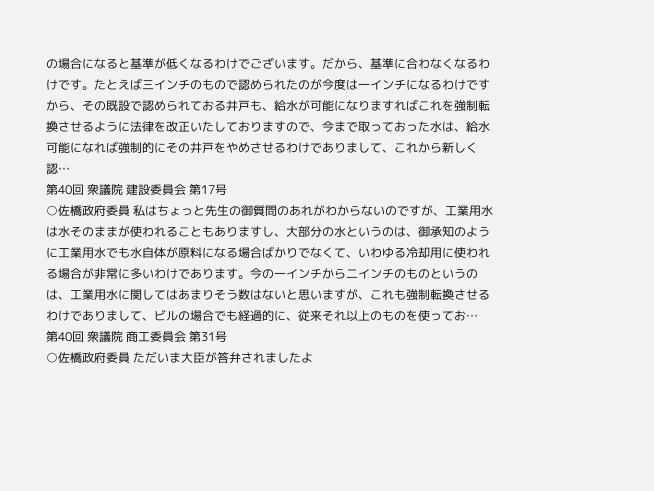の場合になると基準が低くなるわけでございます。だから、基準に合わなくなるわけです。たとえば三インチのもので認められたのが今度は一インチになるわけですから、その既設で認められておる井戸も、給水が可能になりますればこれを強制転換させるように法律を改正いたしておりますので、今まで取っておった水は、給水可能になれば強制的にその井戸をやめさせるわけでありまして、これから新しく認…
第40回 衆議院 建設委員会 第17号
○佐橋政府委員 私はちょっと先生の御質問のあれがわからないのですが、工業用水は水そのままが使われることもありますし、大部分の水というのは、御承知のように工業用水でも水自体が原料になる場合ばかりでなくて、いわゆる冷却用に使われる場合が非常に多いわけであります。今の一インチから二インチのものというのは、工業用水に関してはあまりそう数はないと思いますが、これも強制転換させるわけでありまして、ビルの場合でも経過的に、従来それ以上のものを使ってお…
第40回 衆議院 商工委員会 第31号
○佐橋政府委員 ただいま大臣が答弁されましたよ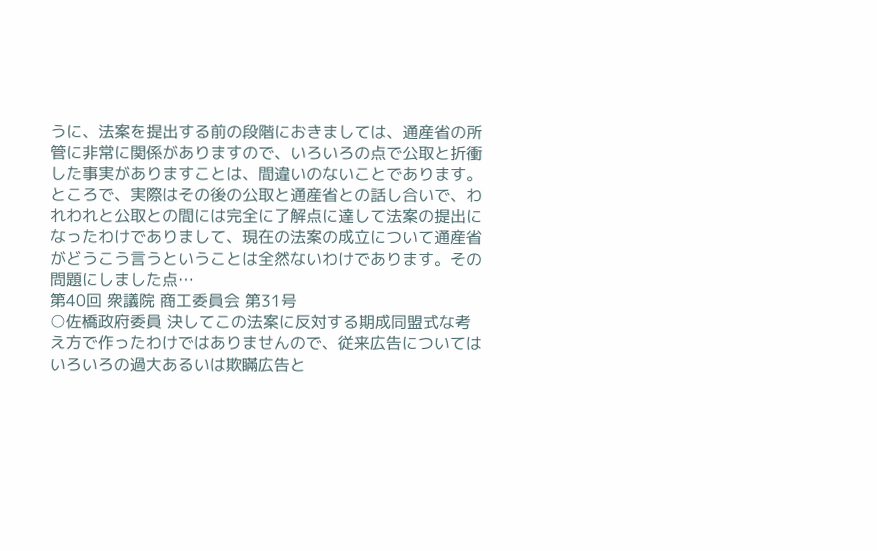うに、法案を提出する前の段階におきましては、通産省の所管に非常に関係がありますので、いろいろの点で公取と折衝した事実がありますことは、間違いのないことであります。ところで、実際はその後の公取と通産省との話し合いで、われわれと公取との間には完全に了解点に達して法案の提出になったわけでありまして、現在の法案の成立について通産省がどうこう言うということは全然ないわけであります。その問題にしました点…
第40回 衆議院 商工委員会 第31号
○佐橋政府委員 決してこの法案に反対する期成同盟式な考え方で作ったわけではありませんので、従来広告についてはいろいろの過大あるいは欺瞞広告と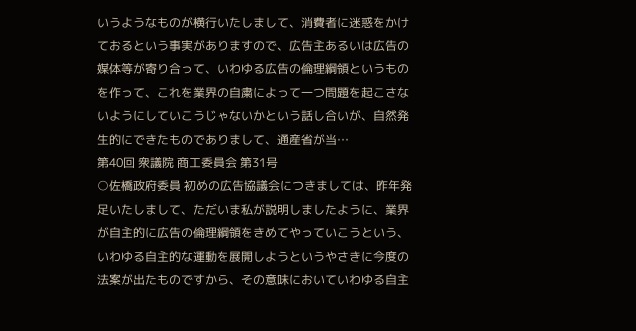いうようなものが横行いたしまして、消費者に迷惑をかけておるという事実がありますので、広告主あるいは広告の媒体等が寄り合って、いわゆる広告の倫理綱領というものを作って、これを業界の自粛によって一つ問題を起こさないようにしていこうじゃないかという話し合いが、自然発生的にできたものでありまして、通産省が当…
第40回 衆議院 商工委員会 第31号
○佐橋政府委員 初めの広告協議会につきましては、昨年発足いたしまして、ただいま私が説明しましたように、業界が自主的に広告の倫理綱領をきめてやっていこうという、いわゆる自主的な運動を展開しようというやさきに今度の法案が出たものですから、その意味においていわゆる自主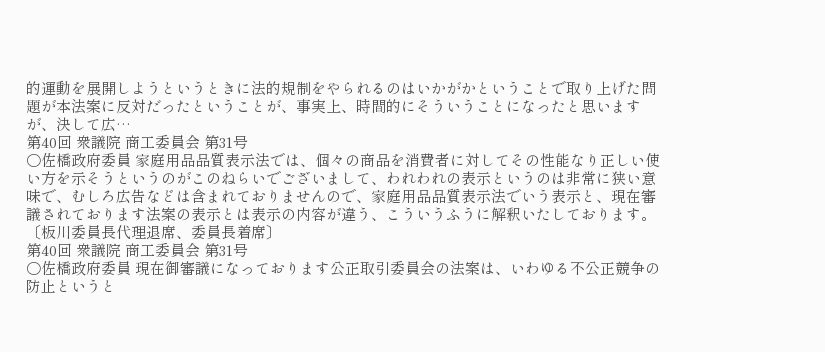的運動を展開しようというときに法的規制をやられるのはいかがかということで取り上げた問題が本法案に反対だったということが、事実上、時間的にそういうことになったと思いますが、決して広…
第40回 衆議院 商工委員会 第31号
○佐橋政府委員 家庭用品品質表示法では、個々の商品を消費者に対してその性能なり正しい使い方を示そうというのがこのねらいでございまして、われわれの表示というのは非常に狭い意味で、むしろ広告などは含まれておりませんので、家庭用品品質表示法でいう表示と、現在審議されております法案の表示とは表示の内容が違う、こういうふうに解釈いたしております。 〔板川委員長代理退席、委員長着席〕
第40回 衆議院 商工委員会 第31号
○佐橋政府委員 現在御審議になっております公正取引委員会の法案は、いわゆる不公正競争の防止というと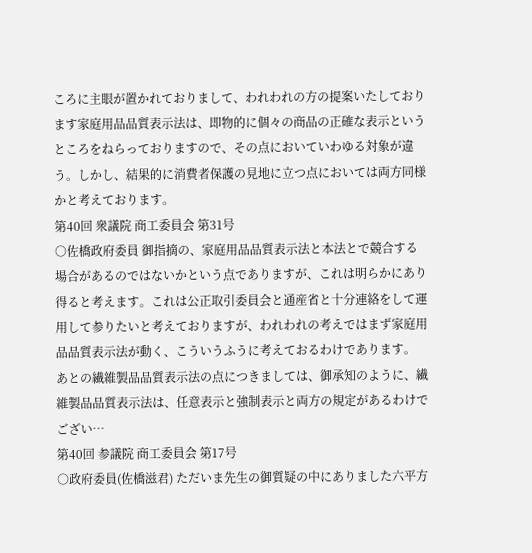ころに主眼が置かれておりまして、われわれの方の提案いたしております家庭用品品質表示法は、即物的に個々の商品の正確な表示というところをねらっておりますので、その点においていわゆる対象が違う。しかし、結果的に消費者保護の見地に立つ点においては両方同様かと考えております。
第40回 衆議院 商工委員会 第31号
○佐橋政府委員 御指摘の、家庭用品品質表示法と本法とで競合する場合があるのではないかという点でありますが、これは明らかにあり得ると考えます。これは公正取引委員会と通産省と十分連絡をして運用して参りたいと考えておりますが、われわれの考えではまず家庭用品品質表示法が動く、こういうふうに考えておるわけであります。 あとの繊維製品品質表示法の点につきましては、御承知のように、繊維製品品質表示法は、任意表示と強制表示と両方の規定があるわけでござい…
第40回 参議院 商工委員会 第17号
○政府委員(佐橋滋君) ただいま先生の御質疑の中にありました六平方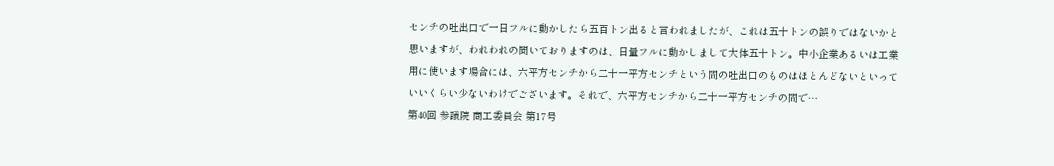センチの吐出口で一日フルに動かしたら五百トン出ると言われましたが、これは五十トンの誤りではないかと思いますが、われわれの聞いておりますのは、日量フルに動かしまして大体五十トン。中小企業あるいは工業用に使います場合には、六平方センチから二十一平方センチという間の吐出口のものはほとんどないといっていいくらい少ないわけでございます。それで、六平方センチから二十一平方センチの間で…
第40回 参議院 商工委員会 第17号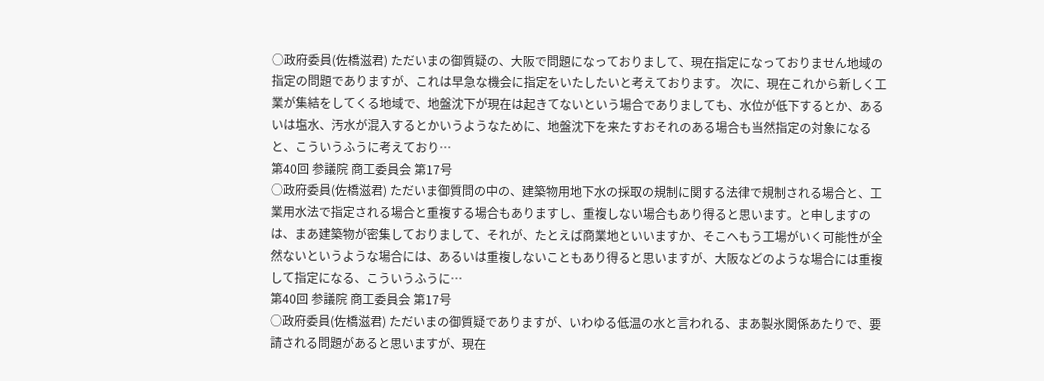○政府委員(佐橋滋君) ただいまの御質疑の、大阪で問題になっておりまして、現在指定になっておりません地域の指定の問題でありますが、これは早急な機会に指定をいたしたいと考えております。 次に、現在これから新しく工業が集結をしてくる地域で、地盤沈下が現在は起きてないという場合でありましても、水位が低下するとか、あるいは塩水、汚水が混入するとかいうようなために、地盤沈下を来たすおそれのある場合も当然指定の対象になると、こういうふうに考えており…
第40回 参議院 商工委員会 第17号
○政府委員(佐橋滋君) ただいま御質問の中の、建築物用地下水の採取の規制に関する法律で規制される場合と、工業用水法で指定される場合と重複する場合もありますし、重複しない場合もあり得ると思います。と申しますのは、まあ建築物が密集しておりまして、それが、たとえば商業地といいますか、そこへもう工場がいく可能性が全然ないというような場合には、あるいは重複しないこともあり得ると思いますが、大阪などのような場合には重複して指定になる、こういうふうに…
第40回 参議院 商工委員会 第17号
○政府委員(佐橋滋君) ただいまの御質疑でありますが、いわゆる低温の水と言われる、まあ製氷関係あたりで、要請される問題があると思いますが、現在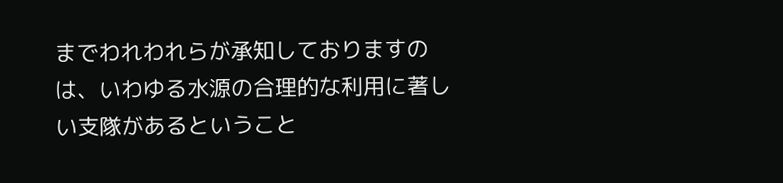までわれわれらが承知しておりますのは、いわゆる水源の合理的な利用に著しい支隊があるということ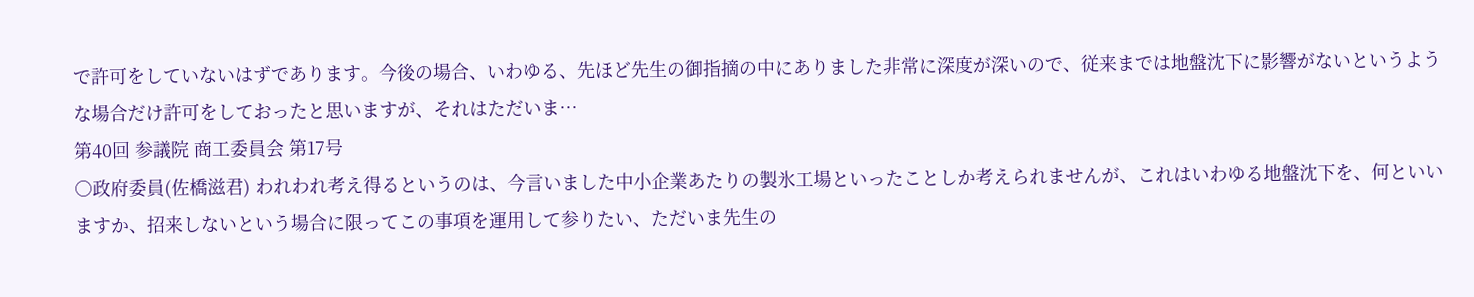で許可をしていないはずであります。今後の場合、いわゆる、先ほど先生の御指摘の中にありました非常に深度が深いので、従来までは地盤沈下に影響がないというような場合だけ許可をしておったと思いますが、それはただいま…
第40回 参議院 商工委員会 第17号
○政府委員(佐橋滋君) われわれ考え得るというのは、今言いました中小企業あたりの製氷工場といったことしか考えられませんが、これはいわゆる地盤沈下を、何といいますか、招来しないという場合に限ってこの事項を運用して参りたい、ただいま先生の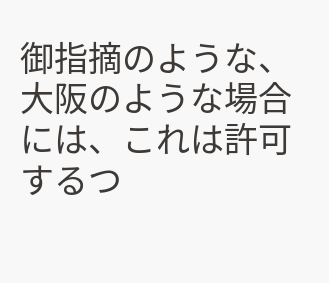御指摘のような、大阪のような場合には、これは許可するつ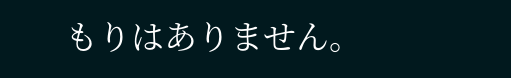もりはありません。